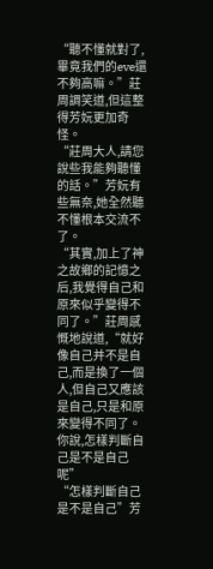“聽不懂就對了,畢竟我們的eve還不夠高嘛。”莊周調笑道,但這整得芳妧更加奇怪。
“莊周大人,請您說些我能夠聽懂的話。”芳妧有些無奈,她全然聽不懂根本交流不了。
“其實,加上了神之故鄉的記憶之后,我覺得自己和原來似乎變得不同了。”莊周感慨地說道,“就好像自己并不是自己,而是換了一個人,但自己又應該是自己,只是和原來變得不同了。你說,怎樣判斷自己是不是自己呢”
“怎樣判斷自己是不是自己”芳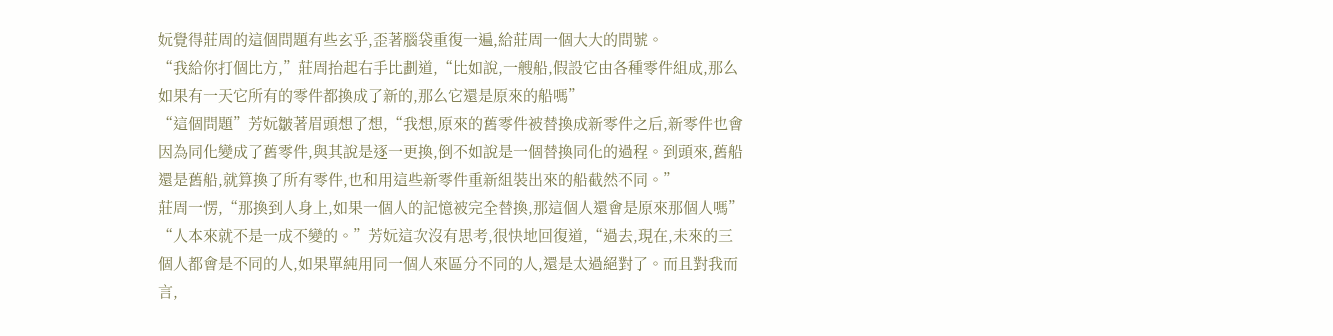妧覺得莊周的這個問題有些玄乎,歪著腦袋重復一遍,給莊周一個大大的問號。
“我給你打個比方,”莊周抬起右手比劃道,“比如說,一艘船,假設它由各種零件組成,那么如果有一天它所有的零件都換成了新的,那么它還是原來的船嗎”
“這個問題”芳妧皺著眉頭想了想,“我想,原來的舊零件被替換成新零件之后,新零件也會因為同化變成了舊零件,與其說是逐一更換,倒不如說是一個替換同化的過程。到頭來,舊船還是舊船,就算換了所有零件,也和用這些新零件重新組裝出來的船截然不同。”
莊周一愣,“那換到人身上,如果一個人的記憶被完全替換,那這個人還會是原來那個人嗎”
“人本來就不是一成不變的。”芳妧這次沒有思考,很快地回復道,“過去,現在,未來的三個人都會是不同的人,如果單純用同一個人來區分不同的人,還是太過絕對了。而且對我而言,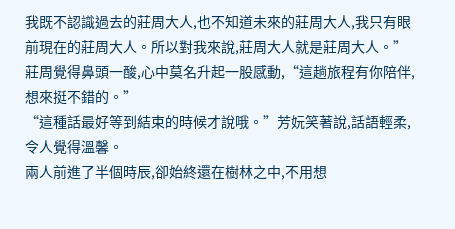我既不認識過去的莊周大人,也不知道未來的莊周大人,我只有眼前現在的莊周大人。所以對我來說,莊周大人就是莊周大人。”
莊周覺得鼻頭一酸,心中莫名升起一股感動,“這趟旅程有你陪伴,想來挺不錯的。”
“這種話最好等到結束的時候才說哦。”芳妧笑著說,話語輕柔,令人覺得溫馨。
兩人前進了半個時辰,卻始終還在樹林之中,不用想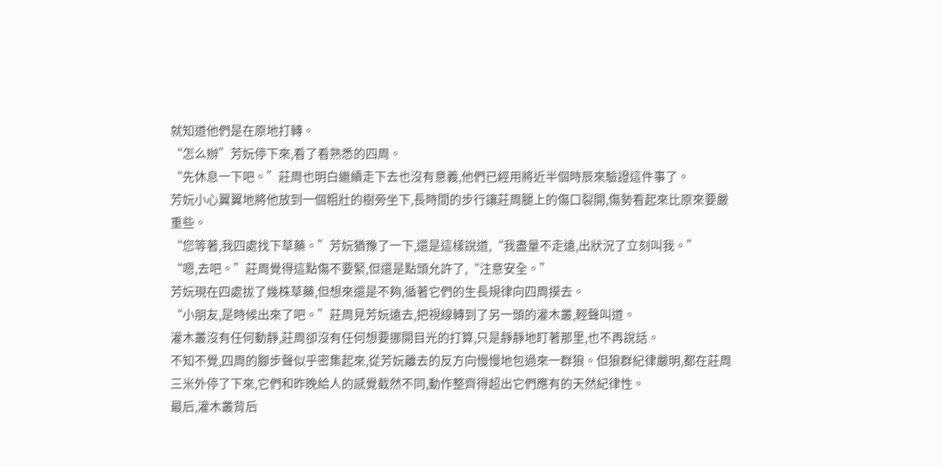就知道他們是在原地打轉。
“怎么辦”芳妧停下來,看了看熟悉的四周。
“先休息一下吧。”莊周也明白繼續走下去也沒有意義,他們已經用將近半個時辰來驗證這件事了。
芳妧小心翼翼地將他放到一個粗壯的樹旁坐下,長時間的步行讓莊周腿上的傷口裂開,傷勢看起來比原來要嚴重些。
“您等著,我四處找下草藥。”芳妧猶豫了一下,還是這樣說道,“我盡量不走遠,出狀況了立刻叫我。”
“嗯,去吧。”莊周覺得這點傷不要緊,但還是點頭允許了,“注意安全。”
芳妧現在四處拔了幾株草藥,但想來還是不夠,循著它們的生長規律向四周摸去。
“小朋友,是時候出來了吧。”莊周見芳妧遠去,把視線轉到了另一頭的灌木叢,輕聲叫道。
灌木叢沒有任何動靜,莊周卻沒有任何想要挪開目光的打算,只是靜靜地盯著那里,也不再說話。
不知不覺,四周的腳步聲似乎密集起來,從芳妧離去的反方向慢慢地包過來一群狼。但狼群紀律嚴明,都在莊周三米外停了下來,它們和昨晚給人的感覺截然不同,動作整齊得超出它們應有的天然紀律性。
最后,灌木叢背后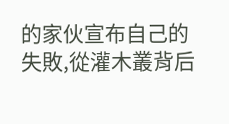的家伙宣布自己的失敗,從灌木叢背后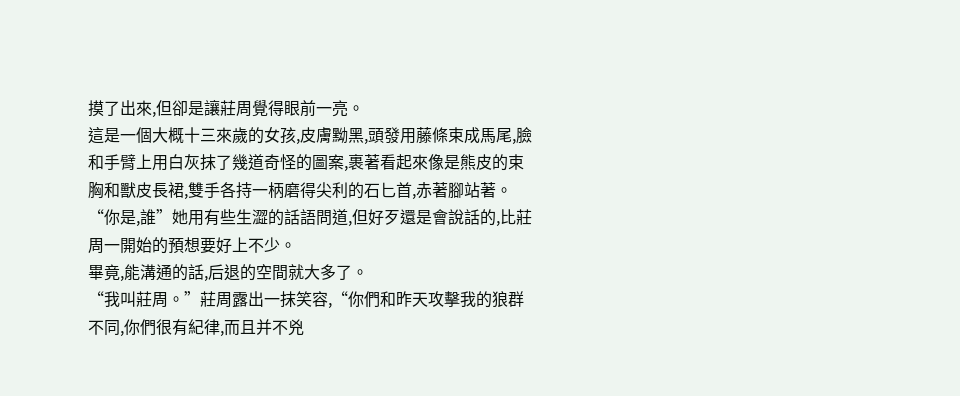摸了出來,但卻是讓莊周覺得眼前一亮。
這是一個大概十三來歲的女孩,皮膚黝黑,頭發用藤條束成馬尾,臉和手臂上用白灰抹了幾道奇怪的圖案,裹著看起來像是熊皮的束胸和獸皮長裙,雙手各持一柄磨得尖利的石匕首,赤著腳站著。
“你是,誰”她用有些生澀的話語問道,但好歹還是會說話的,比莊周一開始的預想要好上不少。
畢竟,能溝通的話,后退的空間就大多了。
“我叫莊周。”莊周露出一抹笑容,“你們和昨天攻擊我的狼群不同,你們很有紀律,而且并不兇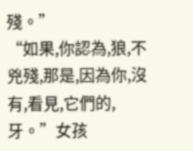殘。”
“如果,你認為,狼,不兇殘,那是,因為你,沒有,看見,它們的,牙。”女孩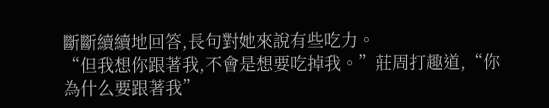斷斷續續地回答,長句對她來說有些吃力。
“但我想你跟著我,不會是想要吃掉我。”莊周打趣道,“你為什么要跟著我”